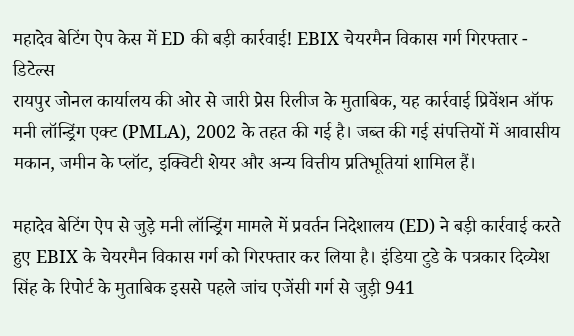महादेव बेटिंग ऐप केस में ED की बड़ी कार्रवाई! EBIX चेयरमैन विकास गर्ग गिरफ्तार - डिटेल्स
रायपुर जोनल कार्यालय की ओर से जारी प्रेस रिलीज के मुताबिक, यह कार्रवाई प्रिवेंशन ऑफ मनी लॉन्ड्रिंग एक्ट (PMLA), 2002 के तहत की गई है। जब्त की गई संपत्तियों में आवासीय मकान, जमीन के प्लॉट, इक्विटी शेयर और अन्य वित्तीय प्रतिभूतियां शामिल हैं।

महादेव बेटिंग ऐप से जुड़े मनी लॉन्ड्रिंग मामले में प्रवर्तन निदेशालय (ED) ने बड़ी कार्रवाई करते हुए EBIX के चेयरमैन विकास गर्ग को गिरफ्तार कर लिया है। इंडिया टुडे के पत्रकार दिव्येश सिंह के रिपोर्ट के मुताबिक इससे पहले जांच एजेंसी गर्ग से जुड़ी 941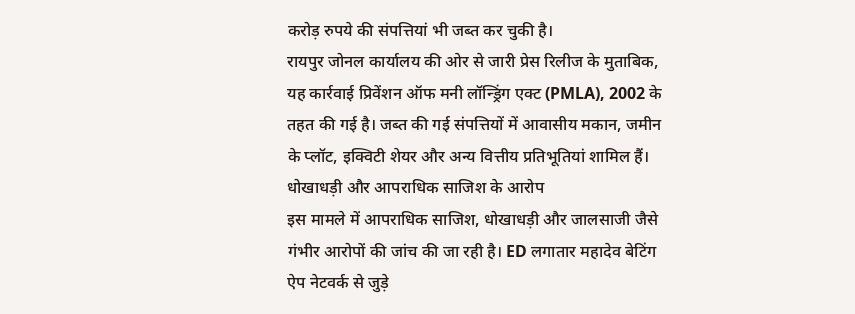करोड़ रुपये की संपत्तियां भी जब्त कर चुकी है।
रायपुर जोनल कार्यालय की ओर से जारी प्रेस रिलीज के मुताबिक, यह कार्रवाई प्रिवेंशन ऑफ मनी लॉन्ड्रिंग एक्ट (PMLA), 2002 के तहत की गई है। जब्त की गई संपत्तियों में आवासीय मकान, जमीन के प्लॉट, इक्विटी शेयर और अन्य वित्तीय प्रतिभूतियां शामिल हैं।
धोखाधड़ी और आपराधिक साजिश के आरोप
इस मामले में आपराधिक साजिश, धोखाधड़ी और जालसाजी जैसे गंभीर आरोपों की जांच की जा रही है। ED लगातार महादेव बेटिंग ऐप नेटवर्क से जुड़े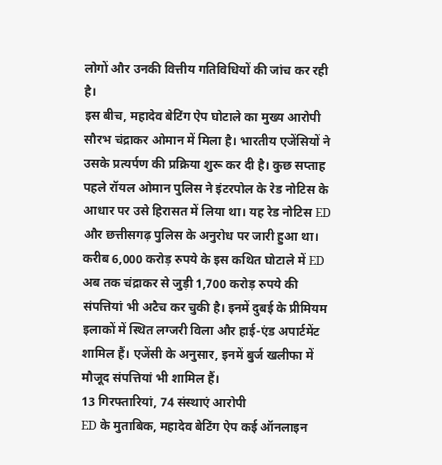लोगों और उनकी वित्तीय गतिविधियों की जांच कर रही है।
इस बीच, महादेव बेटिंग ऐप घोटाले का मुख्य आरोपी सौरभ चंद्राकर ओमान में मिला है। भारतीय एजेंसियों ने उसके प्रत्यर्पण की प्रक्रिया शुरू कर दी है। कुछ सप्ताह पहले रॉयल ओमान पुलिस ने इंटरपोल के रेड नोटिस के आधार पर उसे हिरासत में लिया था। यह रेड नोटिस ED और छत्तीसगढ़ पुलिस के अनुरोध पर जारी हुआ था।
करीब 6,000 करोड़ रुपये के इस कथित घोटाले में ED अब तक चंद्राकर से जुड़ी 1,700 करोड़ रुपये की संपत्तियां भी अटैच कर चुकी है। इनमें दुबई के प्रीमियम इलाकों में स्थित लग्जरी विला और हाई-एंड अपार्टमेंट शामिल हैं। एजेंसी के अनुसार, इनमें बुर्ज खलीफा में मौजूद संपत्तियां भी शामिल हैं।
13 गिरफ्तारियां, 74 संस्थाएं आरोपी
ED के मुताबिक, महादेव बेटिंग ऐप कई ऑनलाइन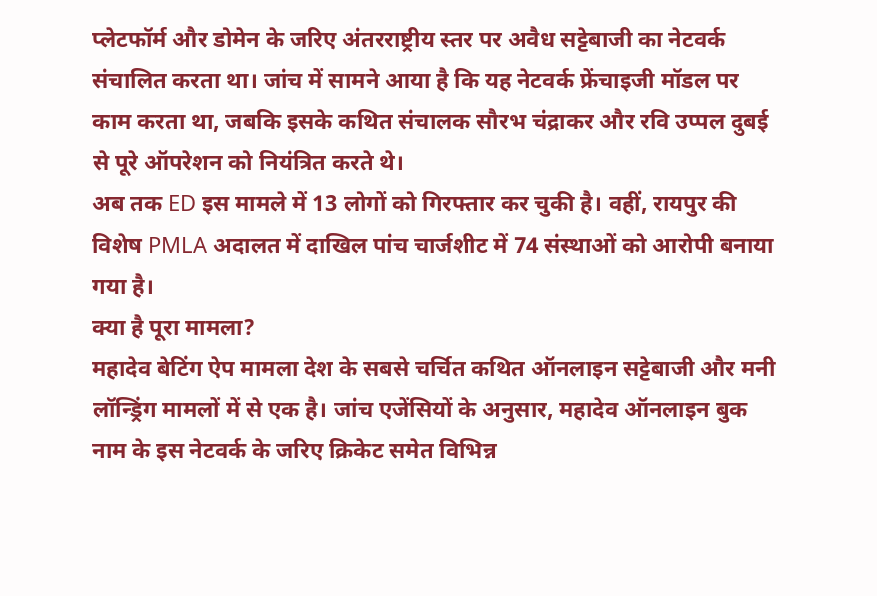प्लेटफॉर्म और डोमेन के जरिए अंतरराष्ट्रीय स्तर पर अवैध सट्टेबाजी का नेटवर्क संचालित करता था। जांच में सामने आया है कि यह नेटवर्क फ्रेंचाइजी मॉडल पर काम करता था, जबकि इसके कथित संचालक सौरभ चंद्राकर और रवि उप्पल दुबई से पूरे ऑपरेशन को नियंत्रित करते थे।
अब तक ED इस मामले में 13 लोगों को गिरफ्तार कर चुकी है। वहीं, रायपुर की विशेष PMLA अदालत में दाखिल पांच चार्जशीट में 74 संस्थाओं को आरोपी बनाया गया है।
क्या है पूरा मामला?
महादेव बेटिंग ऐप मामला देश के सबसे चर्चित कथित ऑनलाइन सट्टेबाजी और मनी लॉन्ड्रिंग मामलों में से एक है। जांच एजेंसियों के अनुसार, महादेव ऑनलाइन बुक नाम के इस नेटवर्क के जरिए क्रिकेट समेत विभिन्न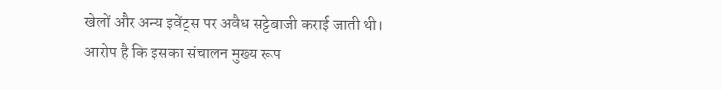खेलों और अन्य इवेंट्स पर अवैध सट्टेबाजी कराई जाती थी।
आरोप है कि इसका संचालन मुख्य रूप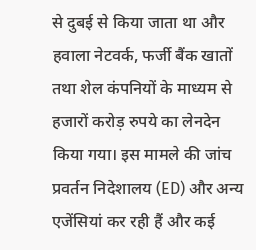से दुबई से किया जाता था और हवाला नेटवर्क, फर्जी बैंक खातों तथा शेल कंपनियों के माध्यम से हजारों करोड़ रुपये का लेनदेन किया गया। इस मामले की जांच प्रवर्तन निदेशालय (ED) और अन्य एजेंसियां कर रही हैं और कई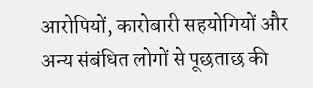आरोपियों, कारोबारी सहयोगियों और अन्य संबंधित लोगों से पूछताछ की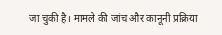जा चुकी है। मामले की जांच और कानूनी प्रक्रिया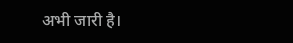अभी जारी है।